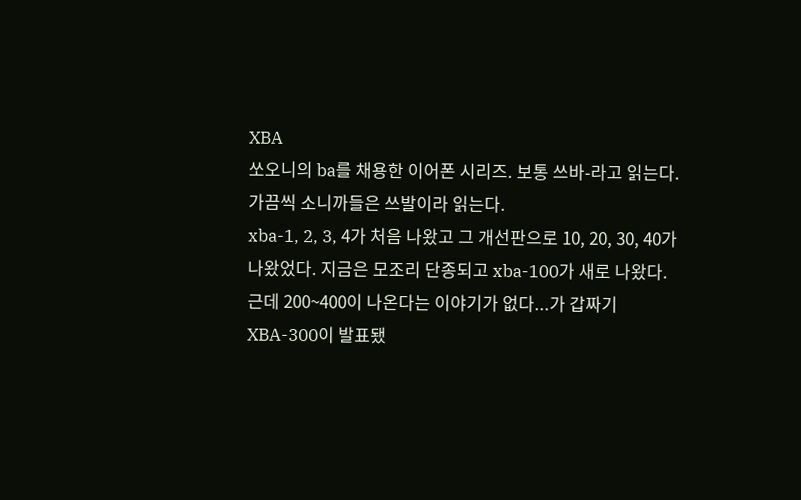XBA
쏘오니의 ba를 채용한 이어폰 시리즈. 보통 쓰바-라고 읽는다.가끔씩 소니까들은 쓰발이라 읽는다.
xba-1, 2, 3, 4가 처음 나왔고 그 개선판으로 10, 20, 30, 40가 나왔었다. 지금은 모조리 단종되고 xba-100가 새로 나왔다.
근데 200~400이 나온다는 이야기가 없다...가 갑짜기 XBA-300이 발표됐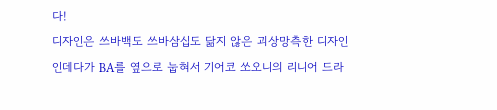다!
디자인은 쓰바백도 쓰바삼십도 닮지 않은 괴상망측한 디자인인데다가 BA를 옆으로 눕혀서 기어코 쏘오니의 리니어 드라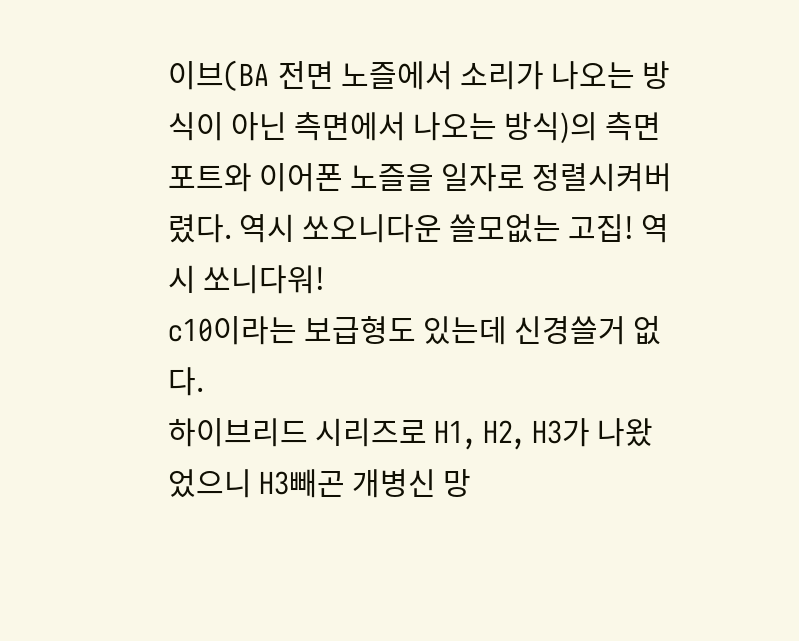이브(BA 전면 노즐에서 소리가 나오는 방식이 아닌 측면에서 나오는 방식)의 측면포트와 이어폰 노즐을 일자로 정렬시켜버렸다. 역시 쏘오니다운 쓸모없는 고집! 역시 쏘니다워!
c10이라는 보급형도 있는데 신경쓸거 없다.
하이브리드 시리즈로 H1, H2, H3가 나왔었으니 H3빼곤 개병신 망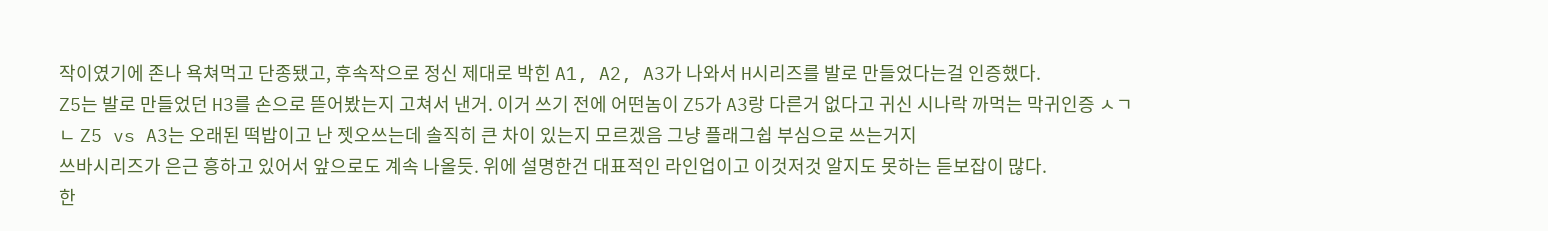작이였기에 존나 욕쳐먹고 단종됐고, 후속작으로 정신 제대로 박힌 A1, A2, A3가 나와서 H시리즈를 발로 만들었다는걸 인증했다.
Z5는 발로 만들었던 H3를 손으로 뜯어봤는지 고쳐서 낸거. 이거 쓰기 전에 어떤놈이 Z5가 A3랑 다른거 없다고 귀신 시나락 까먹는 막귀인증 ㅅㄱ
ㄴ Z5 vs A3는 오래된 떡밥이고 난 젯오쓰는데 솔직히 큰 차이 있는지 모르겠음 그냥 플래그쉽 부심으로 쓰는거지
쓰바시리즈가 은근 흥하고 있어서 앞으로도 계속 나올듯. 위에 설명한건 대표적인 라인업이고 이것저것 알지도 못하는 듣보잡이 많다.
한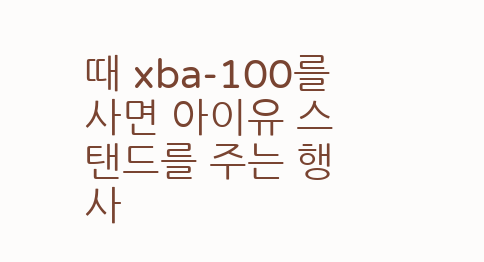때 xba-100를 사면 아이유 스탠드를 주는 행사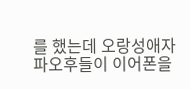를 했는데 오랑성애자 파오후들이 이어폰을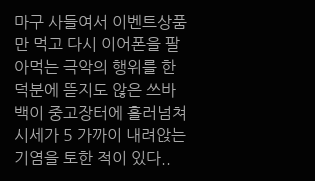마구 사들여서 이벤트상품만 먹고 다시 이어폰을 팔아먹는 극악의 행위를 한 덕분에 뜯지도 않은 쓰바백이 중고장터에 흘러넘쳐 시세가 5 가까이 내려앉는 기염을 토한 적이 있다..